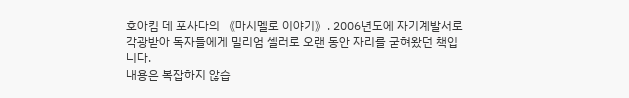호아킴 데 포사다의 《마시멜로 이야기》. 2006년도에 자기계발서로 각광받아 독자들에게 밀리엄 셀러로 오랜 동안 자리를 굳혀왔던 책입니다.
내용은 복잡하지 않습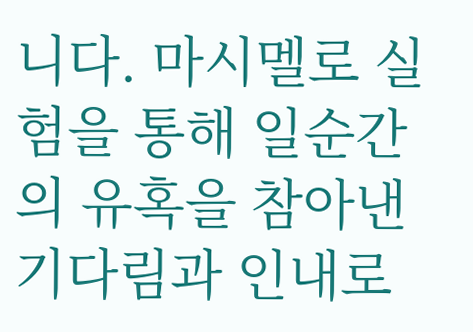니다. 마시멜로 실험을 통해 일순간의 유혹을 참아낸 기다림과 인내로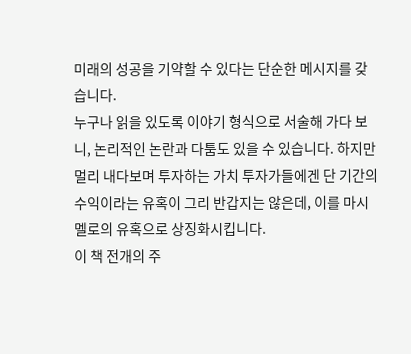미래의 성공을 기약할 수 있다는 단순한 메시지를 갖습니다.
누구나 읽을 있도록 이야기 형식으로 서술해 가다 보니, 논리적인 논란과 다툼도 있을 수 있습니다. 하지만 멀리 내다보며 투자하는 가치 투자가들에겐 단 기간의 수익이라는 유혹이 그리 반갑지는 않은데, 이를 마시멜로의 유혹으로 상징화시킵니다.
이 책 전개의 주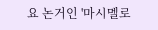요 논거인 '마시멜로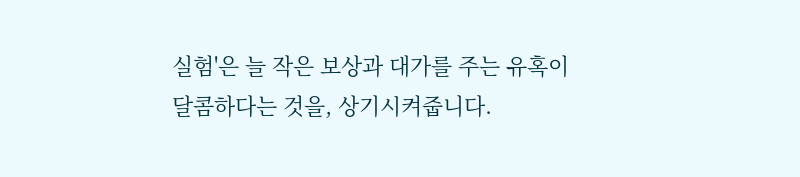실험'은 늘 작은 보상과 대가를 주는 유혹이 달콤하다는 것을, 상기시켜줍니다.